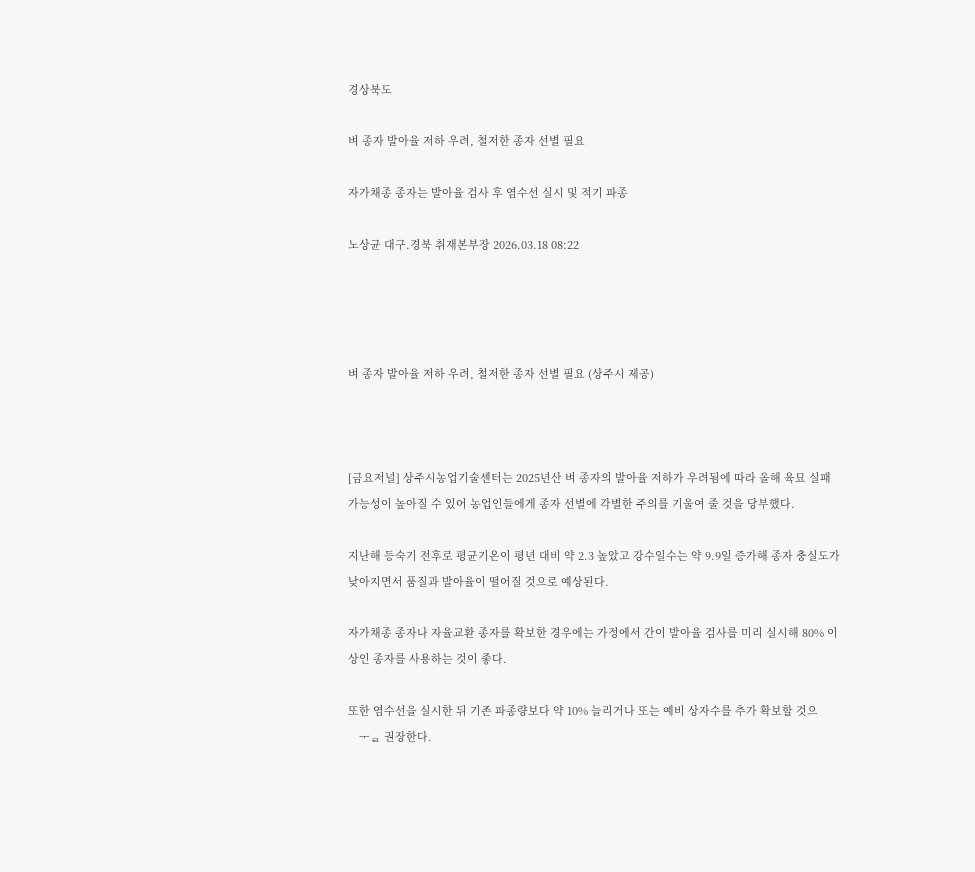경상북도

벼 종자 발아율 저하 우려, 철저한 종자 선별 필요

자가채종 종자는 발아율 검사 후 염수선 실시 및 적기 파종

노상균 대구.경북 취재본부장 2026.03.18 08:22




벼 종자 발아율 저하 우려, 철저한 종자 선별 필요 (상주시 제공)



[금요저널] 상주시농업기술센터는 2025년산 벼 종자의 발아율 저하가 우려됨에 따라 올해 육묘 실패 가능성이 높아질 수 있어 농업인들에게 종자 선별에 각별한 주의를 기울여 줄 것을 당부했다.

지난해 등숙기 전후로 평균기온이 평년 대비 약 2.3 높았고 강수일수는 약 9.9일 증가해 종자 충실도가 낮아지면서 품질과 발아율이 떨어질 것으로 예상된다.

자가채종 종자나 자율교환 종자를 확보한 경우에는 가정에서 간이 발아율 검사를 미리 실시해 80% 이상인 종자를 사용하는 것이 좋다.

또한 염수선을 실시한 뒤 기존 파종량보다 약 10% 늘리거나 또는 예비 상자수를 추가 확보할 것으ᅟᅮᆯ 권장한다.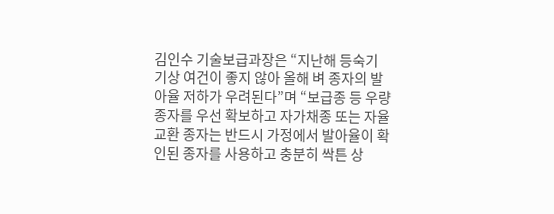김인수 기술보급과장은 “지난해 등숙기 기상 여건이 좋지 않아 올해 벼 종자의 발아율 저하가 우려된다”며 “보급종 등 우량 종자를 우선 확보하고 자가채종 또는 자율교환 종자는 반드시 가정에서 발아율이 확인된 종자를 사용하고 충분히 싹튼 상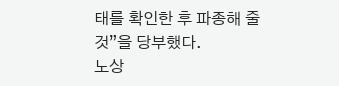태를 확인한 후 파종해 줄 것”을 당부했다.
노상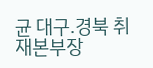균 대구.경북 취재본부장